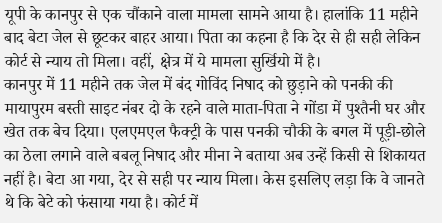यूपी के कानपुर से एक चौंकाने वाला मामला सामने आया है। हालांकि 11 महीने बाद बेटा जेल से छूटकर बाहर आया। पिता का कहना है कि देर से ही सही लेकिन कोर्ट से न्याय तो मिला। वहीं, क्षेत्र में ये मामला सुर्खियो में है।
कानपुर में 11 महीने तक जेल में बंद गोविंद निषाद को छुड़ाने को पनकी की मायापुरम बस्ती साइट नंबर दो के रहने वाले माता-पिता ने गोंडा में पुश्तैनी घर और खेत तक बेच दिया। एलएमएल फैक्ट्री के पास पनकी चौकी के बगल में पूड़ी-छोले का ठेला लगाने वाले बबलू निषाद और मीना ने बताया अब उन्हें किसी से शिकायत नहीं है। बेटा आ गया, देर से सही पर न्याय मिला। केस इसलिए लड़ा कि वे जानते थे कि बेटे को फंसाया गया है। कोर्ट में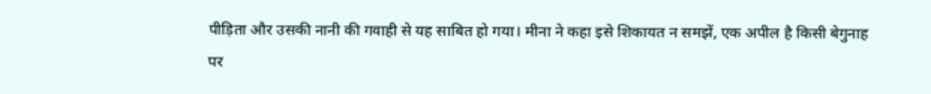पीड़िता और उसकी नानी की गवाही से यह साबित हो गया। मीना ने कहा इसे शिकायत न समझें, एक अपील है किसी बेगुनाह पर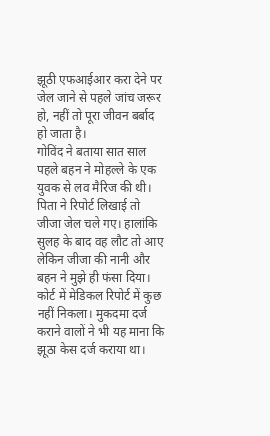झूठी एफआईआर करा देने पर जेल जाने से पहले जांच जरूर हो, नहीं तो पूरा जीवन बर्बाद हो जाता है।
गोविंद ने बताया सात साल पहले बहन ने मोहल्ले के एक युवक से लव मैरिज की थी। पिता ने रिपोर्ट लिखाई तो जीजा जेल चले गए। हालांकि सुलह के बाद वह लौट तो आए लेकिन जीजा की नानी और बहन ने मुझे ही फंसा दिया। कोर्ट में मेडिकल रिपोर्ट में कुछ नहीं निकला। मुकदमा दर्ज कराने वालों ने भी यह माना कि झूठा केस दर्ज कराया था।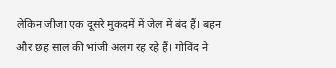लेकिन जीजा एक दूसरे मुकदमें में जेल में बंद हैं। बहन और छह साल की भांजी अलग रह रहे हैं। गोविंद ने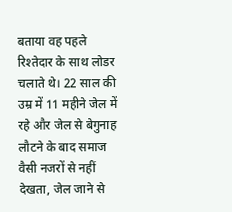बताया वह पहले रिश्तेदार के साथ लोडर चलाते थे। 22 साल की उम्र में 11 महीने जेल में रहे और जेल से बेगुनाह लौटने के बाद समाज वैसी नजरों से नहीं देखता, जेल जाने से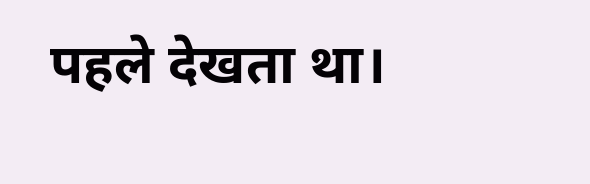पहले देखता था।